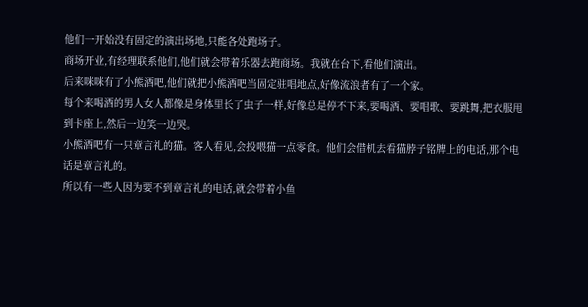他们一开始没有固定的演出场地,只能各处跑场子。
商场开业,有经理联系他们,他们就会带着乐器去跑商场。我就在台下,看他们演出。
后来咪咪有了小熊酒吧,他们就把小熊酒吧当固定驻唱地点,好像流浪者有了一个家。
每个来喝酒的男人女人都像是身体里长了虫子一样,好像总是停不下来,要喝酒、要唱歌、要跳舞,把衣服甩到卡座上,然后一边笑一边哭。
小熊酒吧有一只章言礼的猫。客人看见,会投喂猫一点零食。他们会借机去看猫脖子铭牌上的电话,那个电话是章言礼的。
所以有一些人因为要不到章言礼的电话,就会带着小鱼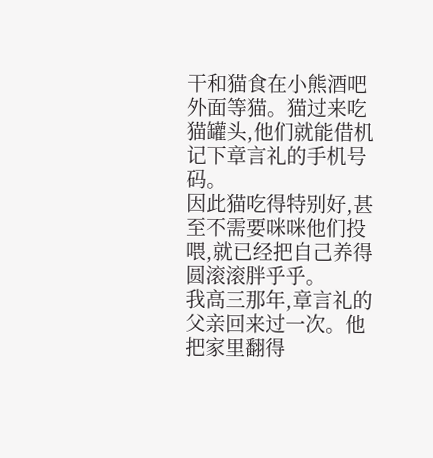干和猫食在小熊酒吧外面等猫。猫过来吃猫罐头,他们就能借机记下章言礼的手机号码。
因此猫吃得特别好,甚至不需要咪咪他们投喂,就已经把自己养得圆滚滚胖乎乎。
我高三那年,章言礼的父亲回来过一次。他把家里翻得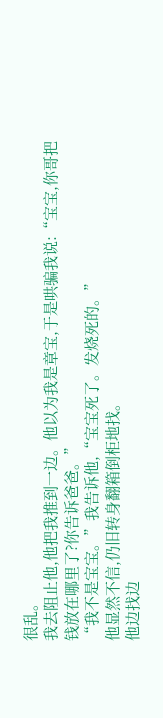很乱。
我去阻止他,他把我推到一边。他以为我是章宝,于是哄骗我说:“宝宝,你哥把钱放在哪里了?你告诉爸爸。”
“我不是宝宝。”我告诉他,“宝宝死了。发烧死的。”
他显然不信,仍旧转身翻箱倒柜地找。
他边找边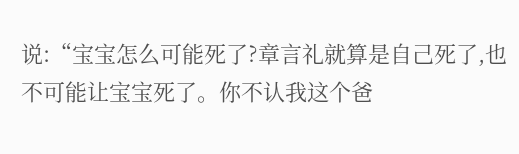说:“宝宝怎么可能死了?章言礼就算是自己死了,也不可能让宝宝死了。你不认我这个爸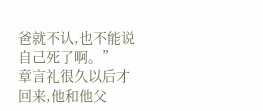爸就不认,也不能说自己死了啊。”
章言礼很久以后才回来,他和他父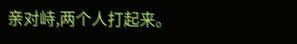亲对峙,两个人打起来。